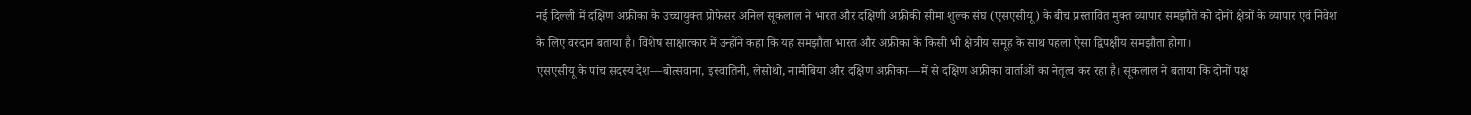नई दिल्ली में दक्षिण अफ्रीका के उच्चायुक्त प्रोफेसर अनिल सूकलाल ने भारत और दक्षिणी अफ्रीकी सीमा शुल्क संघ (एसएसीयू) के बीच प्रस्तावित मुक्त व्यापार समझौते को दोनों क्षेत्रों के व्यापार एवं निवेश के लिए वरदान बताया है। विशेष साक्षात्कार में उन्होंने कहा कि यह समझौता भारत और अफ्रीका के किसी भी क्षेत्रीय समूह के साथ पहला ऐसा द्विपक्षीय समझौता होगा।
एसएसीयू के पांच सदस्य देश—बोत्सवाना, इस्वातिनी, लेसोथो, नामीबिया और दक्षिण अफ्रीका—में से दक्षिण अफ्रीका वार्ताओं का नेतृत्व कर रहा है। सूकलाल ने बताया कि दोनों पक्ष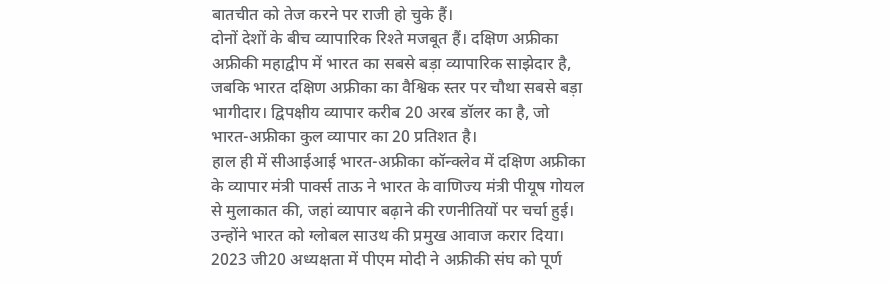बातचीत को तेज करने पर राजी हो चुके हैं।
दोनों देशों के बीच व्यापारिक रिश्ते मजबूत हैं। दक्षिण अफ्रीका अफ्रीकी महाद्वीप में भारत का सबसे बड़ा व्यापारिक साझेदार है, जबकि भारत दक्षिण अफ्रीका का वैश्विक स्तर पर चौथा सबसे बड़ा भागीदार। द्विपक्षीय व्यापार करीब 20 अरब डॉलर का है, जो भारत-अफ्रीका कुल व्यापार का 20 प्रतिशत है।
हाल ही में सीआईआई भारत-अफ्रीका कॉन्क्लेव में दक्षिण अफ्रीका के व्यापार मंत्री पार्क्स ताऊ ने भारत के वाणिज्य मंत्री पीयूष गोयल से मुलाकात की, जहां व्यापार बढ़ाने की रणनीतियों पर चर्चा हुई।
उन्होंने भारत को ग्लोबल साउथ की प्रमुख आवाज करार दिया। 2023 जी20 अध्यक्षता में पीएम मोदी ने अफ्रीकी संघ को पूर्ण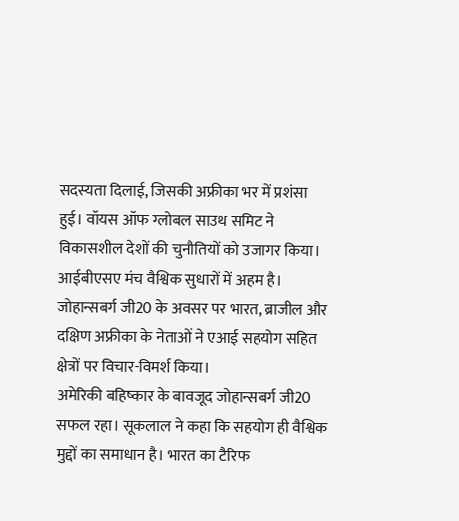सदस्यता दिलाई, जिसकी अफ्रीका भर में प्रशंसा हुई। वॉयस ऑफ ग्लोबल साउथ समिट ने विकासशील देशों की चुनौतियों को उजागर किया।
आईबीएसए मंच वैश्विक सुधारों में अहम है। जोहान्सबर्ग जी20 के अवसर पर भारत, ब्राजील और दक्षिण अफ्रीका के नेताओं ने एआई सहयोग सहित क्षेत्रों पर विचार-विमर्श किया।
अमेरिकी बहिष्कार के बावजूद जोहान्सबर्ग जी20 सफल रहा। सूकलाल ने कहा कि सहयोग ही वैश्विक मुद्दों का समाधान है। भारत का टैरिफ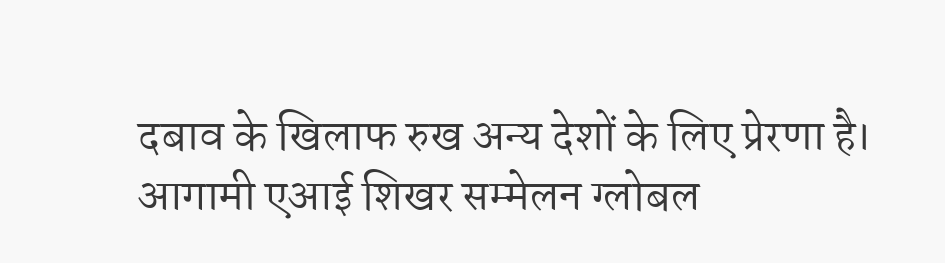दबाव के खिलाफ रुख अन्य देशों के लिए प्रेरणा है।
आगामी एआई शिखर सम्मेलन ग्लोबल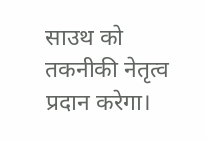साउथ को तकनीकी नेतृत्व प्रदान करेगा।